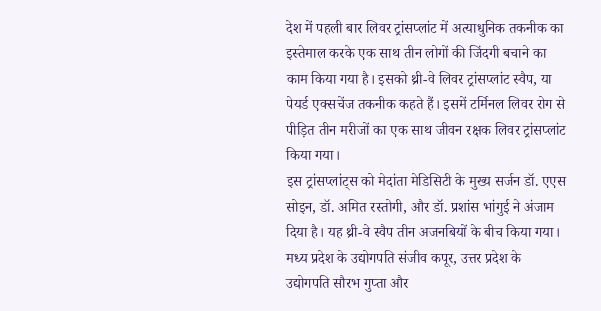देश में पहली बार लिवर ट्रांसप्लांट में अत्याधुनिक तकनीक का इस्तेमाल करके एक साथ तीन लोगों की जिंदगी बचाने का काम किया गया है। इसको थ्री-वे लिवर ट्रांसप्लांट स्वैप, या पेयर्ड एक्सचेंज तकनीक कहते हैं। इसमें टर्मिनल लिवर रोग से पीड़ित तीन मरीजों का एक साथ जीवन रक्षक लिवर ट्रांसप्लांट किया गया।
इस ट्रांसप्लांट्स को मेदांता मेडिसिटी के मुख्य सर्जन डॉ. एएस सोइन, डॉ. अमित रस्तोगी, और डॉ. प्रशांस भांगुई ने अंजाम दिया है। यह थ्री-वे स्वैप तीन अजनबियों के बीच किया गया।
मध्य प्रदेश के उद्योगपति संजीव कपूर, उत्तर प्रदेश के उद्योगपति सौरभ गुप्ता और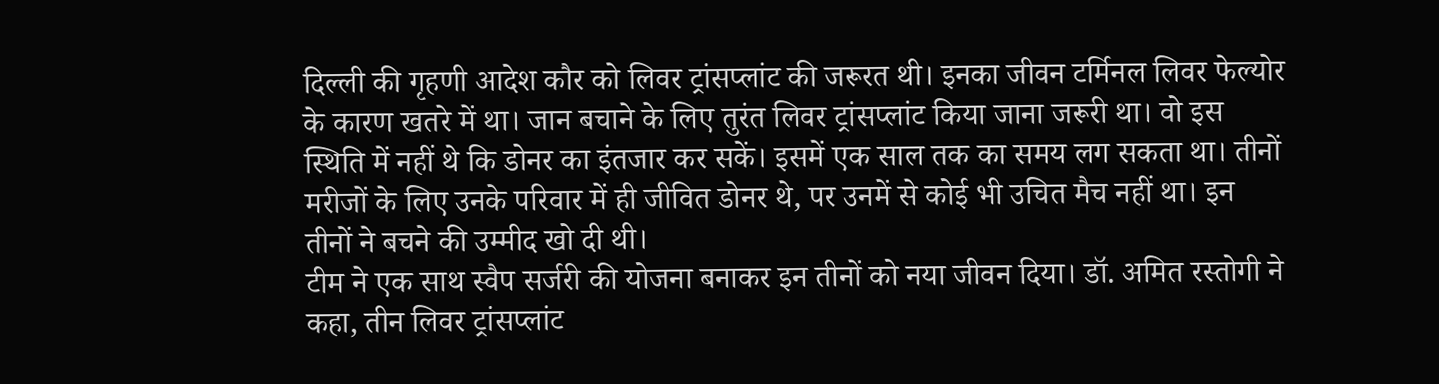दिल्ली की गृहणी आदेश कौर को लिवर ट्रांसप्लांट की जरूरत थी। इनका जीवन टर्मिनल लिवर फेल्योर के कारण खतरे में था। जान बचाने के लिए तुरंत लिवर ट्रांसप्लांट किया जाना जरूरी था। वो इस स्थिति में नहीं थे कि डोनर का इंतजार कर सकें। इसमें एक साल तक का समय लग सकता था। तीनों मरीजों के लिए उनके परिवार में ही जीवित डोनर थे, पर उनमें से कोई भी उचित मैच नहीं था। इन तीनों ने बचने की उम्मीद खो दी थी।
टीम ने एक साथ स्वैप सर्जरी की योजना बनाकर इन तीनों को नया जीवन दिया। डॉ. अमित रस्तोगी ने कहा, तीन लिवर ट्रांसप्लांट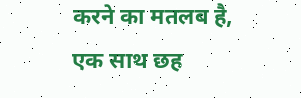करने का मतलब है, एक साथ छह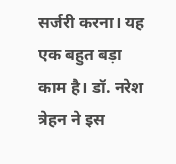सर्जरी करना। यह एक बहुत बड़ा काम है। डॉ. नरेश त्रेहन ने इस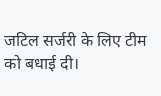जटिल सर्जरी के लिए टीम को बधाई दी।